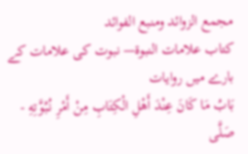مجمع الزوائد ومنبع الفوائد
كتاب علامات النبوة— نبوت کی علامات کے بارے میں روایات
بَابُ مَا كَانَ عِنْدَ أَهْلِ الْكِتَابِ مِنْ أَمْرِ نُبُوَّتِهِ - صَلَّى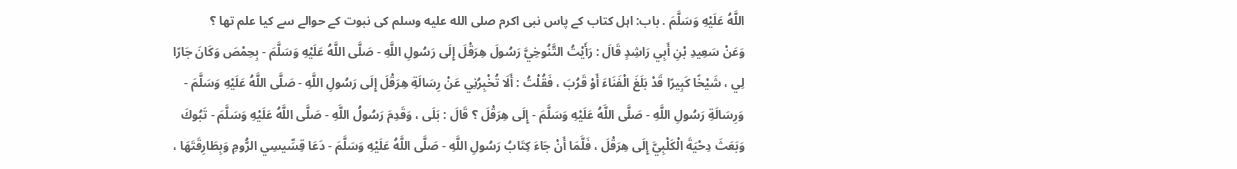اللَّهُ عَلَيْهِ وَسَلَّمَ . باب: اہل کتاب کے پاس نبی اکرم صلى الله عليه وسلم کی نبوت کے حوالے سے کیا علم تھا ؟
وَعَنْ سَعِيدِ بْنِ أَبِي رَاشِدٍ قَالَ : رَأَيْتُ التَّنُوخِيَّ رَسُولَ هِرَقْلَ إِلَى رَسُولِ اللَّهِ - صَلَّى اللَّهُ عَلَيْهِ وَسَلَّمَ - بِحِمْصَ وَكَانَ جَارًا لِي ، شَيْخًا كَبِيرًا قَدْ بَلَغَ الْفَنَاءَ أَوْ قَرُبَ ، فَقُلْتُ : أَلَا تُخْبِرُنِي عَنْ رِسَالَةِ هِرَقْلَ إِلَى رَسُولِ اللَّهِ - صَلَّى اللَّهُ عَلَيْهِ وَسَلَّمَ - وَرِسَالَةِ رَسُولِ اللَّهِ - صَلَّى اللَّهُ عَلَيْهِ وَسَلَّمَ - إِلَى هِرَقْلَ ؟ قَالَ : بَلَى ، وَقَدِمَ رَسُولُ اللَّهِ - صَلَّى اللَّهُ عَلَيْهِ وَسَلَّمَ - تَبُوكَ وَبَعَثَ دِحْيَةَ الْكَلْبِيَّ إِلَى هِرَقْلَ ، فَلَّمَا أَنْ جَاءَ كِتَابُ رَسُولِ اللَّهِ - صَلَّى اللَّهُ عَلَيْهِ وَسَلَّمَ - دَعَا قِسِّيسِي الرُّومِ وَبِطَارِقَتَهَا ،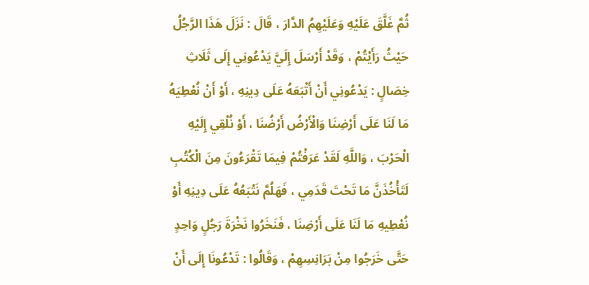ثُمَّ غَلَّقَ عَلَيْهِ وَعَلَيْهِمُ الدَّارَ ، قَالَ : نَزَلَ هَذَا الرَّجُلُ حَيْثُ رَأَيْتُمْ ، وَقَدْ أَرْسَلَ إِلَيَّ يَدْعُونِي إِلَى ثَلَاثِ خِصَالٍ : يَدْعُونِي أَنْ أَتْبَعَهُ عَلَى دِينِهِ ، أَوْ أَنْ نُعْطِيَهُ مَا لَنَا عَلَى أَرْضِنَا وَالْأَرْضُ أَرْضُنَا ، أَوْ نُلْقِي إِلَيْهِ الْحَرْبَ ، وَاللَّهِ لَقَدْ عَرَفْتُمْ فِيمَا تَقْرَءُونَ مِنَ الْكُتُبِ لَتَأْخُذَنَّ مَا تَحْتَ قَدَمِي ، فَهَلُمَّ نَتْبَعُهُ عَلَى دِينِهِ أَوْ نُعْطِيهِ مَا لَنَا عَلَى أَرْضِنَا ، فَنَخَرُوا نَخْرَةَ رَجُلٍ وَاحِدٍ حَتَّى خَرَجُوا مِنْ بَرَانِسِهِمْ ، وَقَالُوا : تَدْعُونَا إِلَى أَنْ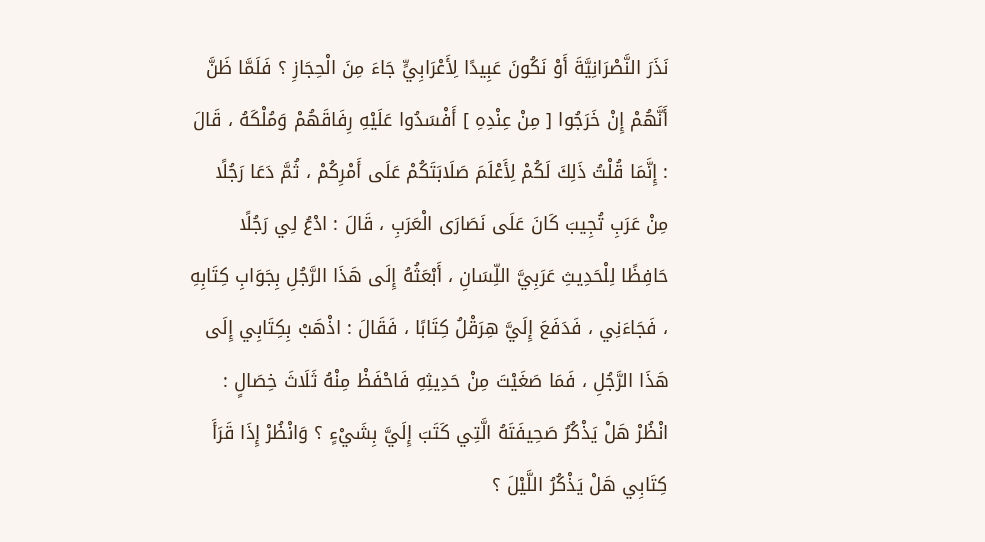نَذَرَ النَّصْرَانِيَّةَ أَوْ نَكُونَ عَبِيدًا لِأَعْرَابِيٍّ جَاءَ مِنَ الْحِجَازِ ؟ فَلَمَّا ظَنَّ أَنَّهُمْ إِنْ خَرَجُوا [ مِنْ عِنْدِهِ ] أَفْسَدُوا عَلَيْهِ رِفَاقَهُمْ وَمُلْكَهُ ، قَالَ : إِنَّمَا قُلْتُ ذَلِكَ لَكُمْ لِأَعْلَمَ صَلَابَتَكُمْ عَلَى أَمْرِكُمْ ، ثُمَّ دَعَا رَجُلًا مِنْ عَرَبِ تُجِيبَ كَانَ عَلَى نَصَارَى الْعَرَبِ ، قَالَ : ادْعُ لِي رَجُلًا حَافِظًا لِلْحَدِيثِ عَرَبِيَّ اللِّسَانِ ، أَبْعَثُهُ إِلَى هَذَا الرَّجُلِ بِجَوَابِ كِتَابِهِ ، فَجَاءَنِي ، فَدَفَعَ إِلَيَّ هِرَقْلُ كِتَابًا ، فَقَالَ : اذْهَبْ بِكِتَابِي إِلَى هَذَا الرَّجُلِ ، فَمَا صَغَيْتَ مِنْ حَدِيثِهِ فَاحْفَظْ مِنْهُ ثَلَاثَ خِصَالٍ : انْظُرْ هَلْ يَذْكُرُ صَحِيفَتَهُ الَّتِي كَتَبَ إِلَيَّ بِشَيْءٍ ؟ وَانْظُرْ إِذَا قَرَأَ كِتَابِي هَلْ يَذْكُرُ اللَّيْلَ ؟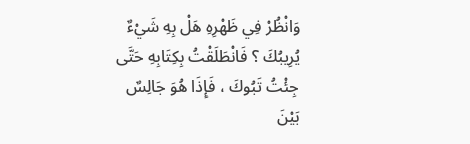وَانْظُرْ فِي ظَهْرِهِ هَلْ بِهِ شَيْءٌ يُرِيبُكَ ؟ فَانْطَلَقْتُ بِكِتَابِهِ حَتَّى جِئْتُ تَبُوكَ ، فَإِذَا هُوَ جَالِسٌ بَيْنَ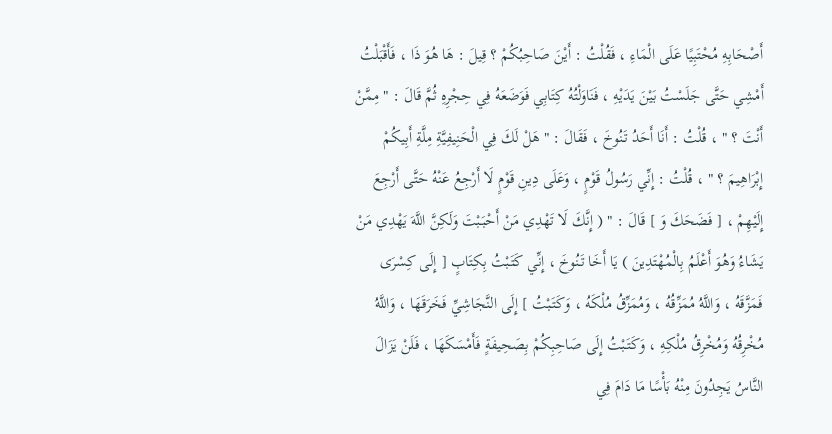أَصْحَابِهِ مُحْتَبِيًا عَلَى الْمَاءِ ، فَقُلْتُ : أَيْنَ صَاحِبُكُمْ ؟ قِيلَ : هَا هُوَ ذَا ، فَأَقْبَلْتُ أَمْشِي حَتَّى جَلَسْتُ بَيْنَ يَدَيْهِ ، فَنَاوَلْتُهُ كِتَابِي فَوَضَعَهُ فِي حِجْرِهِ ثُمَّ قَالَ : " مِمَّنْ أَنْتَ ؟ " ، قُلْتُ : أَنَا أَحَدُ تَنُوخَ ، فَقَالَ : " هَلْ لَكَ فِي الْحَنِيفِيَّةِ مِلَّةِ أَبِيكُمْ إِبْرَاهِيمَ ؟ " ، قُلْتُ : إِنِّي رَسُولُ قَوْمٍ ، وَعَلَى دِينِ قَوْمٍ لَا أَرْجِعُ عَنْهُ حَتَّى أَرْجِعَ إِلَيْهِمْ ، [ فَضَحَكَ وَ ] قَالَ : " ( إِنَّكَ لَا تَهْدِي مَنْ أَحْبَبْتَ وَلَكِنَّ اللَّهَ يَهْدِي مَنْ يَشَاءُ وَهُوَ أَعْلَمُ بِالْمُهْتَدِينَ ) يَا أَخَا تَنُوخَ ، إِنِّي كَتَبْتُ بِكِتَابٍ [ إِلَى كِسْرَى فَمَزَّقَهُ ، وَاللَّهُ مُمَزِّقُهُ ، وَمُمَزِّقُ مُلْكَهُ ، وَكَتَبْتُ ] إِلَى النَّجَاشِيِّ فَخَرَقَهَا ، وَاللَّهُ مُخْرِقُهُ وَمُخْرِقُ مُلْكِهِ ، وَكَتَبْتُ إِلَى صَاحِبِكُمْ بِصَحِيفَةٍ فَأَمْسَكَهَا ، فَلَنْ يَزَالَ النَّاسُ يَجِدُونَ مِنْهُ بَأْسًا مَا دَامَ فِي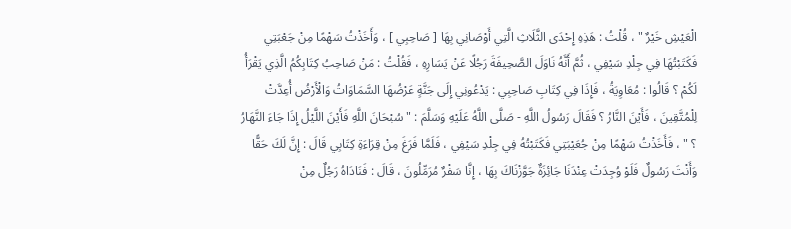الْعَيْشِ خَيْرٌ " ، قُلْتُ : هَذِهِ إِحْدَى الثَّلَاثِ الَّتِي أَوْصَانِي بِهَا [ صَاحِبِي ] ، وَأَخَذْتُ سَهْمًا مِنْ جَعْبَتِي فَكَتَبْتُهَا فِي جِلْدِ سَيْفِي ، ثُمَّ أَنَّهُ نَاوَلَ الصَّحِيفَةَ رَجُلًا عَنْ يَسَارِهِ ، فَقُلْتُ : مَنْ صَاحِبُ كِتَابِكُمُ الَّذِي يَقْرَأُ لَكُمْ ؟ قَالُوا : مُعَاوِيَةُ ، فَإِذَا فِي كِتَابِ صَاحِبِي : يَدْعُونِي إِلَى جَنَّةٍ عَرْضُهَا السَّمَاوَاتُ وَالْأَرْضُ أُعِدَّتْ لِلْمُتَّقِينَ ، فَأَيْنَ النَّارُ ؟ فَقَالَ رَسُولُ اللَّهِ - صَلَّى اللَّهُ عَلَيْهِ وَسَلَّمَ : " سُبْحَانَ اللَّهِ فَأَيْنَ اللَّيْلُ إِذَا جَاءَ النَّهَارُ ؟ " ، فَأَخَذْتُ سَهْمًا مِنْ جُعَيْبَتِي فَكَتَبْتُهُ فِي جِلْدِ سَيْفِي ، فَلَمَّا فَرَغَ مِنْ قِرَاءَةِ كِتَابِي قَالَ : إِنَّ لَكَ حَقًّا وَأَنْتَ رَسُولٌ فَلَوْ وُجِدَتْ عِنْدَنَا جَائِزَةٌ جَوَّزْنَاكَ بِهَا ، إِنَّا سَفْرٌ مُرَمِّلُونَ ، قَالَ : فَنَادَاهُ رَجُلٌ مِنْ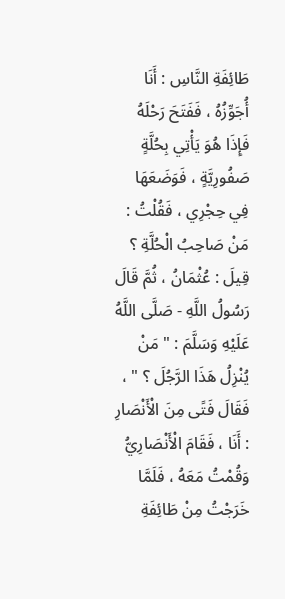طَائِفَةِ النَّاسِ : أَنَا أُجَوِّزُهُ ، فَفَتَحَ رَحْلَهُ فَإِذَا هُوَ يَأْتِي بِحُلَّةٍ صَفُورِيَّةٍ ، فَوَضَعَهَا فِي حِجْرِي ، فَقُلْتُ : مَنْ صَاحِبُ الْحُلَّةِ ؟ قِيلَ : عُثْمَانُ ، ثُمَّ قَالَ رَسُولُ اللَّهِ - صَلَّى اللَّهُ عَلَيْهِ وَسَلَّمَ : " مَنْ يُنْزِلُ هَذَا الرَّجُلَ ؟ " ، فَقَالَ فَتًى مِنَ الْأَنْصَارِ : أَنَا ، فَقَامَ الْأَنْصَارِيُّ وَقُمْتُ مَعَهُ ، فَلَمَّا خَرَجْتُ مِنْ طَائِفَةِ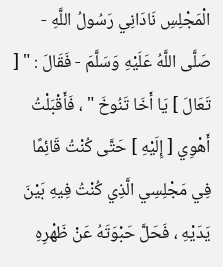الْمَجْلِسِ نَادَانِي رَسُولُ اللَّهِ - صَلَّى اللَّهُ عَلَيْهِ وَسَلَّمَ - فَقَالَ : " [ تَعَالَ ] يَا أَخَا تَنُوخَ " ، فَأَقْبَلْتُ أَهْوِي [ إِلَيْهِ ] حَتَّى كُنْتُ قَائِمًا فِي مَجْلِسِي الَّذِي كُنْتُ فِيهِ بَيْنَ يَدَيْهِ ، فَحَلَّ حَبْوَتَهُ عَنْ ظَهْرِهِ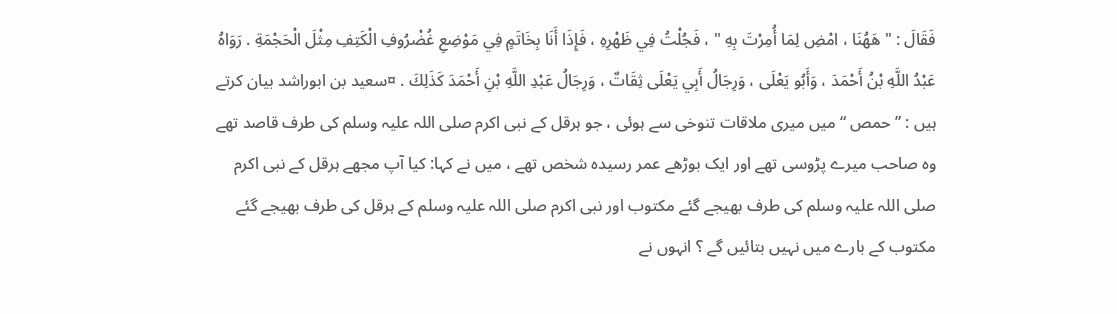فَقَالَ : " هَهُنَا ، امْضِ لِمَا أُمِرْتَ بِهِ " ، فَجُلْتُ فِي ظَهْرِهِ ، فَإِذَا أَنَا بِخَاتَمٍ فِي مَوْضِعِ غُضْرُوفِ الْكَتِفِ مِثْلَ الْحَجْمَةِ . رَوَاهُ عَبْدُ اللَّهِ بْنُ أَحْمَدَ ، وَأَبُو يَعْلَى ، وَرِجَالُ أَبِي يَعْلَى ثِقَاتٌ ، وَرِجَالُ عَبْدِ اللَّهِ بْنِ أَحْمَدَ كَذَلِكَ . ¤سعید بن ابوراشد بیان کرتے ہیں : ” حمص “ میں میری ملاقات تنوخی سے ہوئی ، جو ہرقل کے نبی اکرم صلی اللہ علیہ وسلم کی طرف قاصد تھے وہ صاحب میرے پڑوسی تھے اور ایک بوڑھے عمر رسیدہ شخص تھے ، میں نے کہا: کیا آپ مجھے ہرقل کے نبی اکرم صلی اللہ علیہ وسلم کی طرف بھیجے گئے مکتوب اور نبی اکرم صلی اللہ علیہ وسلم کے ہرقل کی طرف بھیجے گئے مکتوب کے بارے میں نہیں بتائیں گے ؟ انہوں نے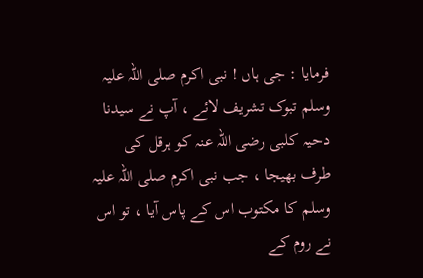فرمایا : جی ہاں ! نبی اکرم صلی اللہ علیہ وسلم تبوک تشریف لائے ، آپ نے سیدنا دحیہ کلبی رضی اللہ عنہ کو ہرقل کی طرف بھیجا ، جب نبی اکرم صلی اللہ علیہ وسلم کا مکتوب اس کے پاس آیا ، تو اس نے روم کے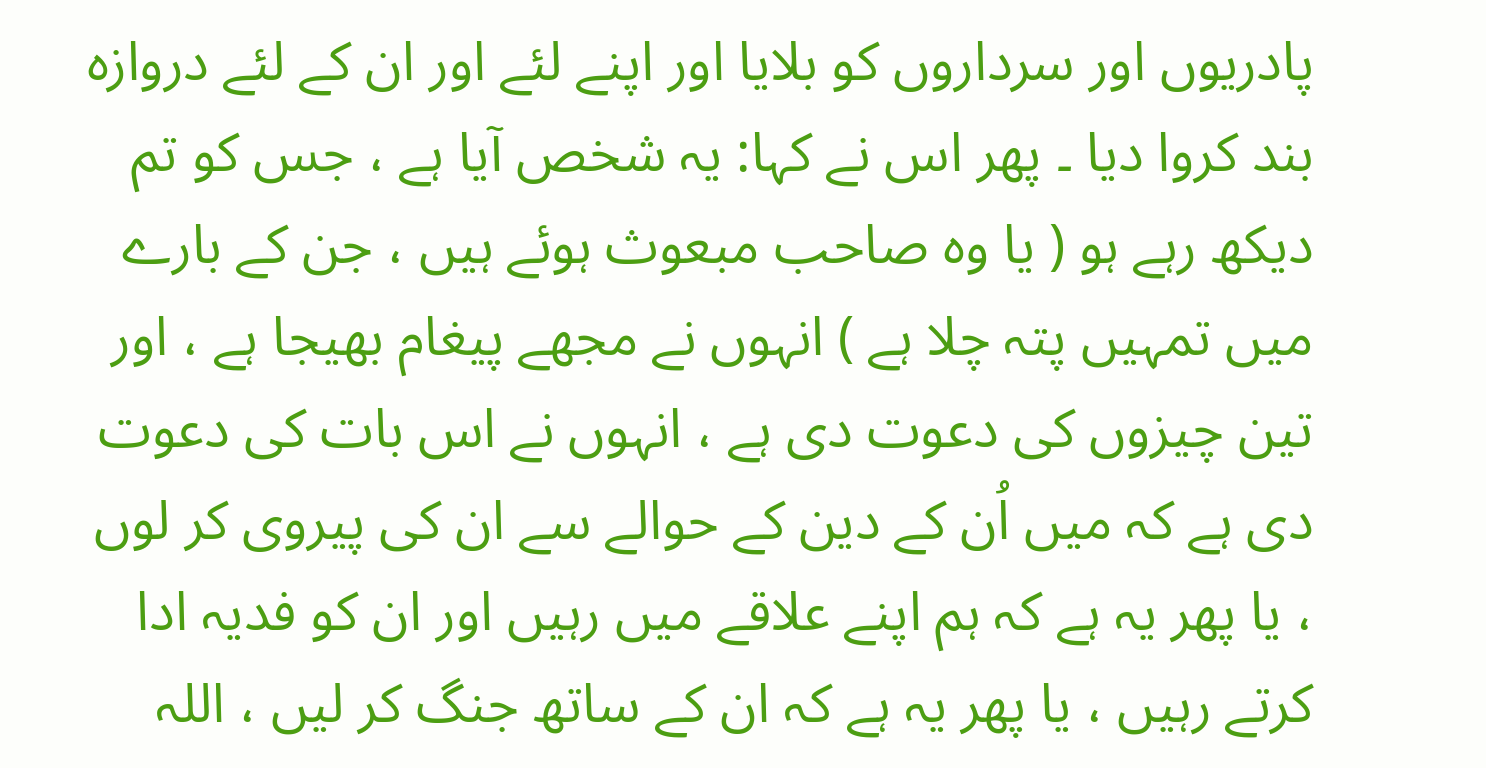پادریوں اور سرداروں کو بلایا اور اپنے لئے اور ان کے لئے دروازہ بند کروا دیا ۔ پھر اس نے کہا: یہ شخص آیا ہے ، جس کو تم دیکھ رہے ہو ( یا وہ صاحب مبعوث ہوئے ہیں ، جن کے بارے میں تمہیں پتہ چلا ہے ) انہوں نے مجھے پیغام بھیجا ہے ، اور تین چیزوں کی دعوت دی ہے ، انہوں نے اس بات کی دعوت دی ہے کہ میں اُن کے دین کے حوالے سے ان کی پیروی کر لوں ، یا پھر یہ ہے کہ ہم اپنے علاقے میں رہیں اور ان کو فدیہ ادا کرتے رہیں ، یا پھر یہ ہے کہ ان کے ساتھ جنگ کر لیں ، اللہ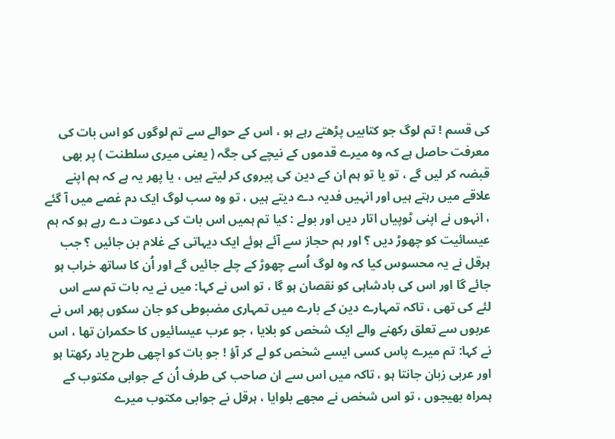کی قسم ! تم لوگ جو کتابیں پڑھتے رہے ہو ، اس کے حوالے سے تم لوگوں کو اس بات کی معرفت حاصل ہے کہ وہ میرے قدموں کے نیچے کی جگہ ( یعنی میری سلطنت ) پر بھی قبضہ کر لیں گے ، تو یا تو ہم ان کے دین کی پیروی کر لیتے ہیں ، یا پھر یہ ہے کہ ہم اپنے علاقے میں رہتے ہیں اور انہیں فدیہ دے دیتے ہیں ، تو وہ سب لوگ ایک دم غصے میں آ گئے ، انہوں نے اپنی ٹوپیاں اتار دیں اور بولے : کیا تم ہمیں اس بات کی دعوت دے رہے ہو کہ ہم عیسائیت کو چھوڑ دیں ؟ اور ہم حجاز سے آئے ہوئے ایک دیہاتی کے غلام بن جائیں ؟ جب ہرقل نے یہ محسوس کیا کہ وہ لوگ اُسے چھوڑ کے چلے جائیں گے اور اُن کا ساتھ خراب ہو جائے گا اور اس کی بادشاہی کو نقصان ہو گا ، تو اس نے کہا: میں نے یہ بات تم سے اس لئے کی تھی ، تاکہ تمہارے دین کے بارے میں تمہاری مضبوطی کو جان سکوں پھر اس نے عربوں سے تعلق رکھنے والے ایک شخص کو بلایا ، جو عرب عیسائیوں کا حکمران تھا ، اس نے کہا: تم میرے پاس کسی ایسے شخص کو لے کر آؤ ! جو بات کو اچھی طرح یاد رکھتا ہو اور عربی زبان جانتا ہو ، تاکہ میں اس سے ان صاحب کی طرف اُن کے جوابی مکتوب کے ہمراہ بھیجوں ، تو اس شخص نے مجھے بلوایا ، ہرقل نے جوابی مکتوب میرے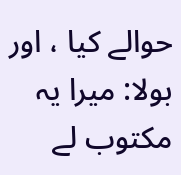حوالے کیا ، اور بولا: میرا یہ مکتوب لے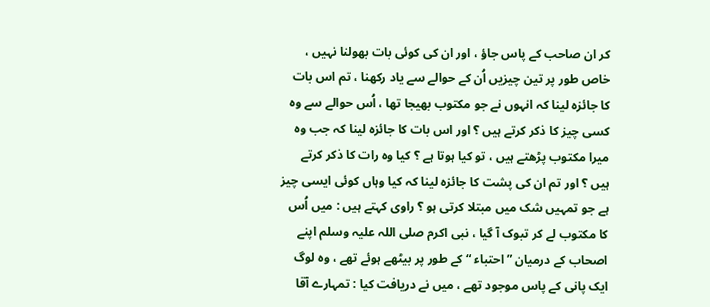کر ان صاحب کے پاس جاؤ ، اور ان کی کوئی بات بھولنا نہیں ، خاص طور پر تین چیزیں اُن کے حوالے سے یاد رکھنا ، تم اس بات کا جائزہ لینا کہ انہوں نے جو مکتوب بھیجا تھا ، اُس حوالے سے وہ کسی چیز کا ذکر کرتے ہیں ؟ اور اس بات کا جائزہ لینا کہ جب وہ میرا مکتوب پڑھتے ہیں ، تو کیا ہوتا ہے ؟ کیا وہ رات کا ذکر کرتے ہیں ؟ اور تم ان کی پشت کا جائزہ لینا کہ کیا وہاں کوئی ایسی چیز ہے جو تمہیں شک میں مبتلا کرتی ہو ؟ راوی کہتے ہیں : میں اُس کا مکتوب لے کر تبوک آ گیا ، نبی اکرم صلی اللہ علیہ وسلم اپنے اصحاب کے درمیان ” احتباء “ کے طور پر بیٹھے ہوئے تھے ، وہ لوگ ایک پانی کے پاس موجود تھے ، میں نے دریافت کیا : تمہارے آقا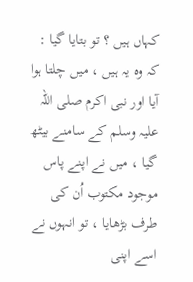کہاں ہیں ؟ تو بتایا گیا : کہ وہ یہ ہیں ، میں چلتا ہوا آیا اور نبی اکرم صلی اللہ علیہ وسلم کے سامنے بیٹھ گیا ، میں نے اپنے پاس موجود مکتوب اُن کی طرف بڑھایا ، تو انہوں نے اسے اپنی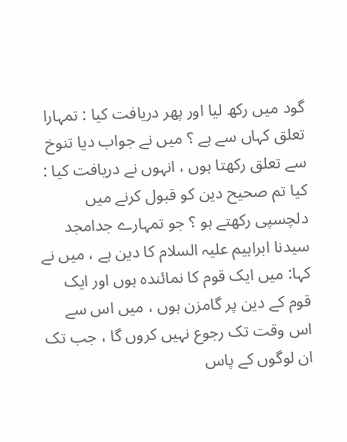گود میں رکھ لیا اور پھر دریافت کیا : تمہارا تعلق کہاں سے ہے ؟ میں نے جواب دیا تنوخ سے تعلق رکھتا ہوں ، انہوں نے دریافت کیا : کیا تم صحیح دین کو قبول کرنے میں دلچسپی رکھتے ہو ؟ جو تمہارے جدامجد سیدنا ابراہیم علیہ السلام کا دین ہے ، میں نے کہا: میں ایک قوم کا نمائندہ ہوں اور ایک قوم کے دین پر گامزن ہوں ، میں اس سے اس وقت تک رجوع نہیں کروں گا ، جب تک ان لوگوں کے پاس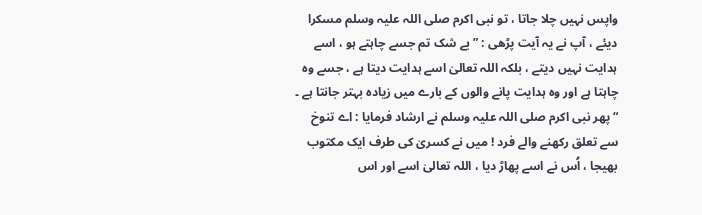واپس نہیں چلا جاتا ، تو نبی اکرم صلی اللہ علیہ وسلم مسکرا دیئے ، آپ نے یہ آیت پڑھی : ” بے شک تم جسے چاہتے ہو ، اسے ہدایت نہیں دیتے ، بلکہ اللہ تعالیٰ اسے ہدایت دیتا ہے ، جسے وہ چاہتا ہے اور وہ ہدایت پانے والوں کے بارے میں زیادہ بہتر جانتا ہے ۔ “ پھر نبی اکرم صلی اللہ علیہ وسلم نے ارشاد فرمایا : اے تنوخ سے تعلق رکھنے والے فرد ! میں نے کسریٰ کی طرف ایک مکتوب بھیجا ، اُس نے اسے پھاڑ دیا ، اللہ تعالیٰ اسے اور اس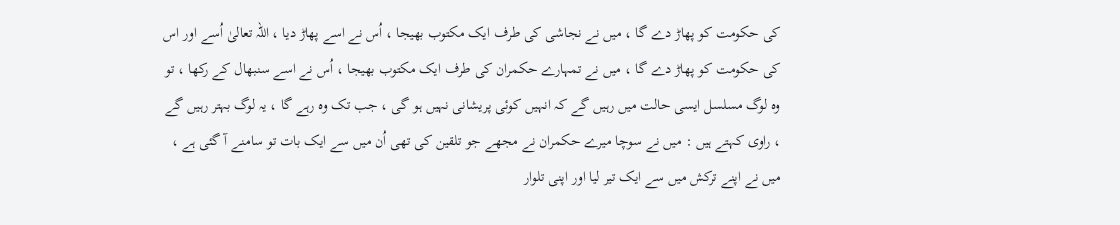کی حکومت کو پھاڑ دے گا ، میں نے نجاشی کی طرف ایک مکتوب بھیجا ، اُس نے اسے پھاڑ دیا ، اللہ تعالیٰ اُسے اور اس کی حکومت کو پھاڑ دے گا ، میں نے تمہارے حکمران کی طرف ایک مکتوب بھیجا ، اُس نے اسے سنبھال کے رکھا ، تو وہ لوگ مسلسل ایسی حالت میں رہیں گے کہ انہیں کوئی پریشانی نہیں ہو گی ، جب تک وہ رہے گا ، یہ لوگ بہتر رہیں گے ، راوی کہتے ہیں : میں نے سوچا میرے حکمران نے مجھے جو تلقین کی تھی اُن میں سے ایک بات تو سامنے آ گئی ہے ، میں نے اپنے ترکش میں سے ایک تیر لیا اور اپنی تلوار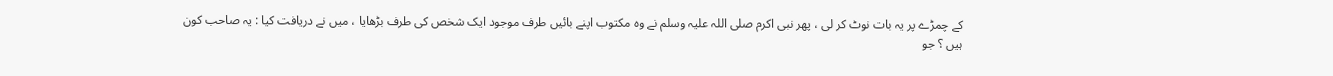کے چمڑے پر یہ بات نوٹ کر لی ، پھر نبی اکرم صلی اللہ علیہ وسلم نے وہ مکتوب اپنے بائیں طرف موجود ایک شخص کی طرف بڑھایا ، میں نے دریافت کیا : یہ صاحب کون ہیں ؟ جو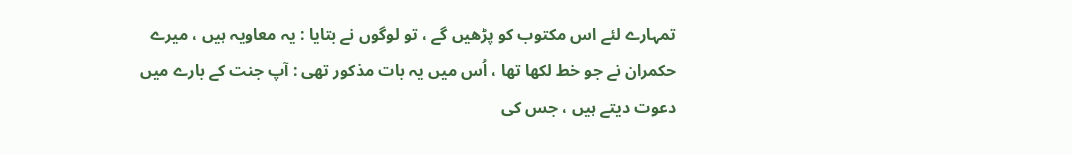تمہارے لئے اس مکتوب کو پڑھیں گے ، تو لوگوں نے بتایا : یہ معاویہ ہیں ، میرے حکمران نے جو خط لکھا تھا ، اُس میں یہ بات مذکور تھی : آپ جنت کے بارے میں دعوت دیتے ہیں ، جس کی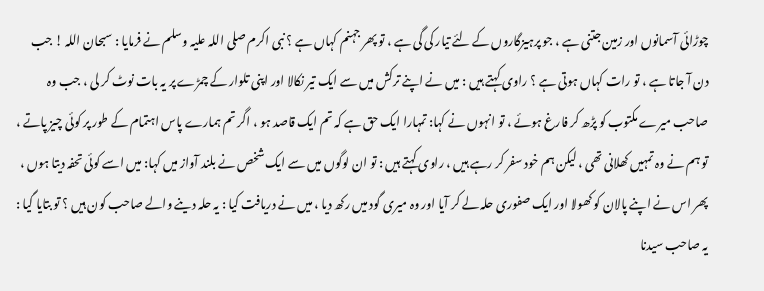چوڑائی آسمانوں اور زمین جتنی ہے ، جو پرہیزگاروں کے لئے تیار کی گی ہے ، تو پھر جہنم کہاں ہے ؟ نبی اکرم صلی اللہ علیہ وسلم نے فرمایا : سبحان اللہ ! جب دن آ جاتا ہے ، تو رات کہاں ہوتی ہے ؟ راوی کہتے ہیں : میں نے اپنے ترکش میں سے ایک تیر نکالا اور اپنی تلوار کے چمڑے پر یہ بات نوٹ کر لی ، جب وہ صاحب میرے مکتوب کو پڑھ کر فارغ ہوئے ، تو انہوں نے کہا: تمہارا ایک حق ہے کہ تم ایک قاصد ہو ، اگر تم ہمارے پاس اہتمام کے طور پر کوئی چیز پاتے ، تو ہم نے وہ تمہیں کھلانی تھی ، لیکن ہم خود سفر کر رہے ہیں ، راوی کہتے ہیں : تو ان لوگوں میں سے ایک شخص نے بلند آواز میں کہا: میں اسے کوئی تحفہ دیتا ہوں ، پھر اس نے اپنے پالان کو کھولا اور ایک صفوری حلہ لے کر آیا اور وہ میری گود میں رکھ دیا ، میں نے دریافت کیا : یہ حلہ دینے والے صاحب کون ہیں ؟ تو بتایا گیا : یہ صاحب سیدنا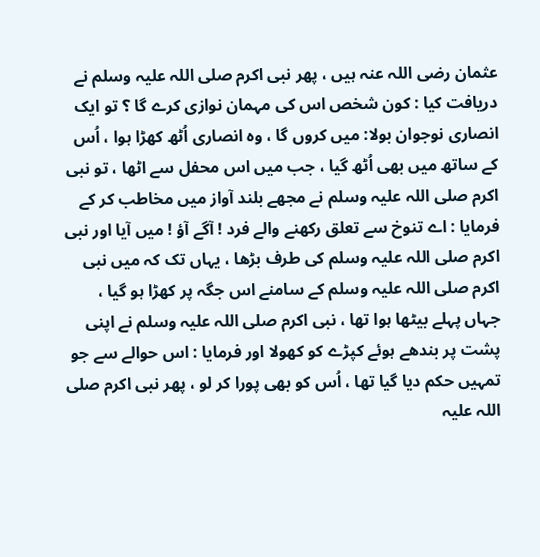عثمان رضی اللہ عنہ ہیں ، پھر نبی اکرم صلی اللہ علیہ وسلم نے دریافت کیا : کون شخص اس کی مہمان نوازی کرے گا ؟ تو ایک انصاری نوجوان بولا: میں کروں گا ، وہ انصاری اُٹھ کھڑا ہوا ، اُس کے ساتھ میں بھی اُٹھ گیا ، جب میں اس محفل سے اٹھا ، تو نبی اکرم صلی اللہ علیہ وسلم نے مجھے بلند آواز میں مخاطب کر کے فرمایا : اے تنوخ سے تعلق رکھنے والے فرد ! آگے آؤ ! میں آیا اور نبی اکرم صلی اللہ علیہ وسلم کی طرف بڑھا ، یہاں تک کہ میں نبی اکرم صلی اللہ علیہ وسلم کے سامنے اس جگہ پر کھڑا ہو گیا ، جہاں پہلے بیٹھا ہوا تھا ، نبی اکرم صلی اللہ علیہ وسلم نے اپنی پشت پر بندھے ہوئے کپڑے کو کھولا اور فرمایا : اس حوالے سے جو تمہیں حکم دیا گیا تھا ، اُس کو بھی پورا کر لو ، پھر نبی اکرم صلی اللہ علیہ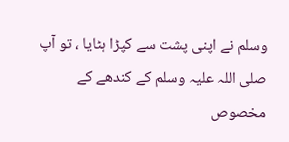وسلم نے اپنی پشت سے کپڑا ہٹایا ، تو آپ صلی اللہ علیہ وسلم کے کندھے کے مخصوص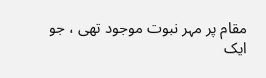مقام پر مہر نبوت موجود تھی ، جو ایک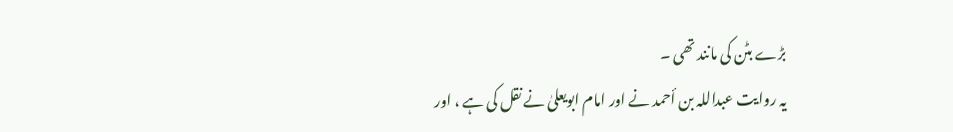بڑے بٹن کی مانند تھی ۔
یہ روایت عبداللہ بن أحمد نے اور امام ابویعلیٰ نے نقل کی ہے ، اور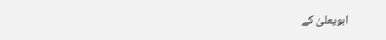ابویعلیٰ کے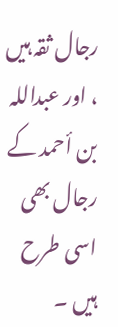رجال ثقہ ہیں ، اور عبداللہ بن أحمد کے رجال بھی اسی طرح ہیں ۔